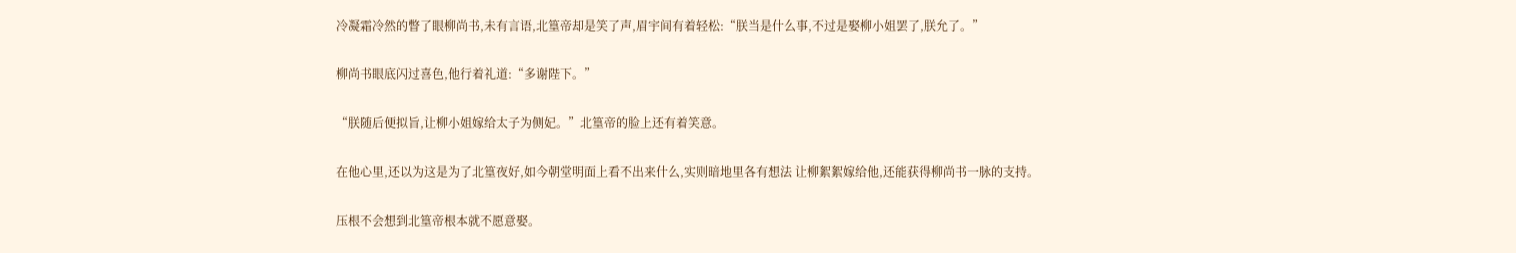冷凝霜冷然的瞥了眼柳尚书,未有言语,北篁帝却是笑了声,眉宇间有着轻松:“朕当是什么事,不过是娶柳小姐罢了,朕允了。”

柳尚书眼底闪过喜色,他行着礼道:“多谢陛下。”

“朕随后便拟旨,让柳小姐嫁给太子为侧妃。”北篁帝的脸上还有着笑意。

在他心里,还以为这是为了北篁夜好,如今朝堂明面上看不出来什么,实则暗地里各有想法 让柳絮絮嫁给他,还能获得柳尚书一脉的支持。

压根不会想到北篁帝根本就不愿意娶。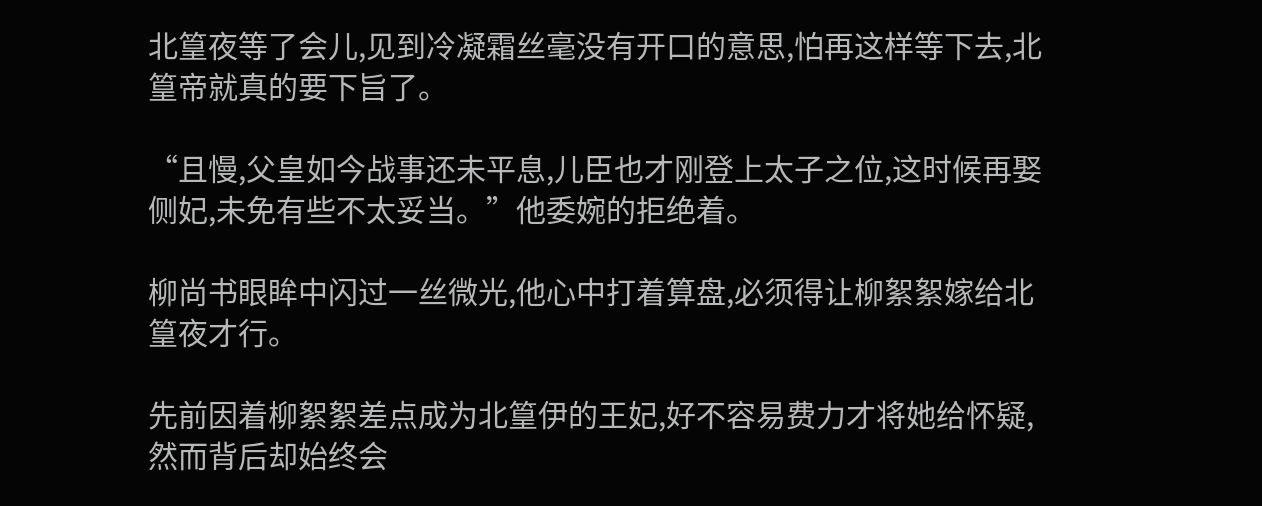北篁夜等了会儿,见到冷凝霜丝毫没有开口的意思,怕再这样等下去,北篁帝就真的要下旨了。

“且慢,父皇如今战事还未平息,儿臣也才刚登上太子之位,这时候再娶侧妃,未免有些不太妥当。”他委婉的拒绝着。

柳尚书眼眸中闪过一丝微光,他心中打着算盘,必须得让柳絮絮嫁给北篁夜才行。

先前因着柳絮絮差点成为北篁伊的王妃,好不容易费力才将她给怀疑,然而背后却始终会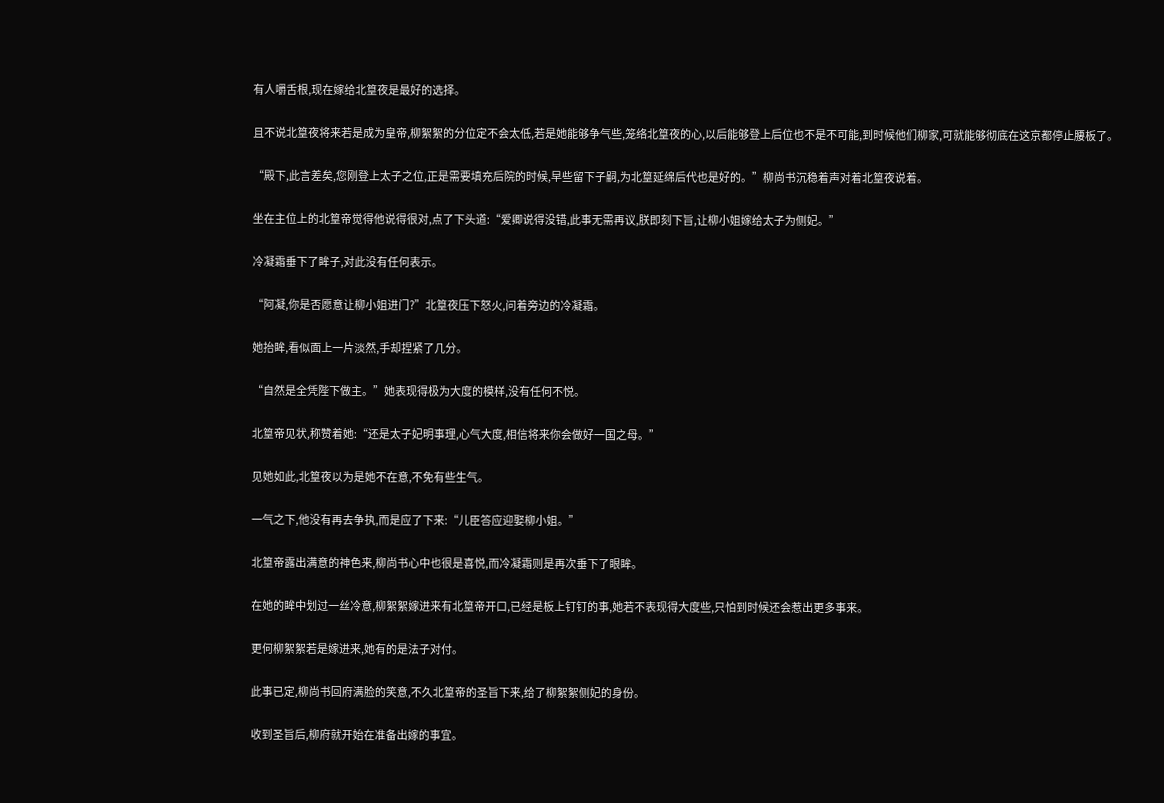有人嚼舌根,现在嫁给北篁夜是最好的选择。

且不说北篁夜将来若是成为皇帝,柳絮絮的分位定不会太低,若是她能够争气些,笼络北篁夜的心,以后能够登上后位也不是不可能,到时候他们柳家,可就能够彻底在这京都停止腰板了。

“殿下,此言差矣,您刚登上太子之位,正是需要填充后院的时候,早些留下子嗣,为北篁延绵后代也是好的。”柳尚书沉稳着声对着北篁夜说着。

坐在主位上的北篁帝觉得他说得很对,点了下头道:“爱卿说得没错,此事无需再议,朕即刻下旨,让柳小姐嫁给太子为侧妃。”

冷凝霜垂下了眸子,对此没有任何表示。

“阿凝,你是否愿意让柳小姐进门?”北篁夜压下怒火,问着旁边的冷凝霜。

她抬眸,看似面上一片淡然,手却捏紧了几分。

“自然是全凭陛下做主。”她表现得极为大度的模样,没有任何不悦。

北篁帝见状,称赞着她:“还是太子妃明事理,心气大度,相信将来你会做好一国之母。”

见她如此,北篁夜以为是她不在意,不免有些生气。

一气之下,他没有再去争执,而是应了下来:“儿臣答应迎娶柳小姐。”

北篁帝露出满意的神色来,柳尚书心中也很是喜悦,而冷凝霜则是再次垂下了眼眸。

在她的眸中划过一丝冷意,柳絮絮嫁进来有北篁帝开口,已经是板上钉钉的事,她若不表现得大度些,只怕到时候还会惹出更多事来。

更何柳絮絮若是嫁进来,她有的是法子对付。

此事已定,柳尚书回府满脸的笑意,不久北篁帝的圣旨下来,给了柳絮絮侧妃的身份。

收到圣旨后,柳府就开始在准备出嫁的事宜。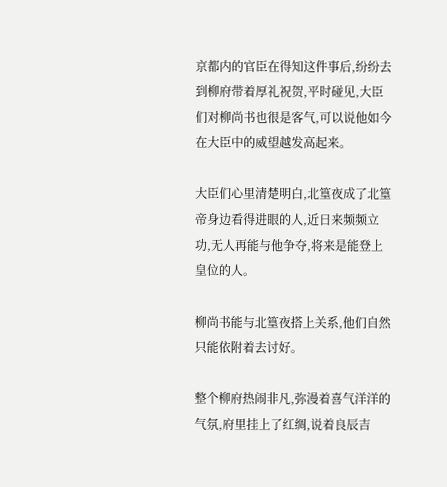京都内的官臣在得知这件事后,纷纷去到柳府带着厚礼祝贺,平时碰见,大臣们对柳尚书也很是客气,可以说他如今在大臣中的威望越发高起来。

大臣们心里清楚明白,北篁夜成了北篁帝身边看得进眼的人,近日来频频立功,无人再能与他争夺,将来是能登上皇位的人。

柳尚书能与北篁夜搭上关系,他们自然只能依附着去讨好。

整个柳府热闹非凡,弥漫着喜气洋洋的气氛,府里挂上了红绸,说着良辰吉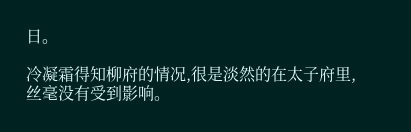日。

冷凝霜得知柳府的情况,很是淡然的在太子府里,丝毫没有受到影响。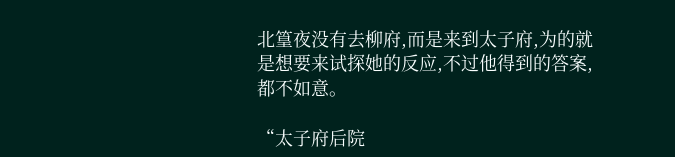北篁夜没有去柳府,而是来到太子府,为的就是想要来试探她的反应,不过他得到的答案,都不如意。

“太子府后院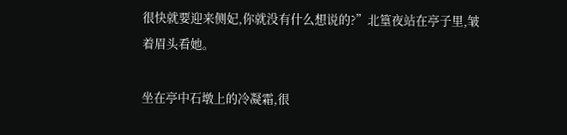很快就要迎来侧妃,你就没有什么想说的?”北篁夜站在亭子里,皱着眉头看她。

坐在亭中石墩上的冷凝霜,很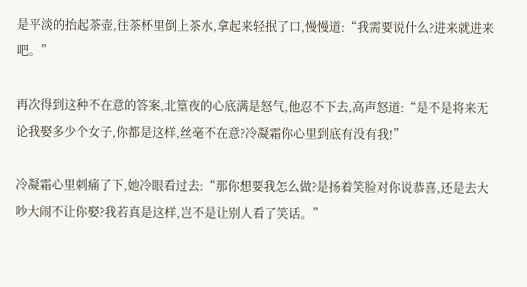是平淡的抬起茶壶,往茶杯里倒上茶水,拿起来轻抿了口,慢慢道:“我需要说什么?进来就进来吧。”

再次得到这种不在意的答案,北篁夜的心底满是怒气,他忍不下去,高声怒道:“是不是将来无论我娶多少个女子,你都是这样,丝毫不在意?冷凝霜你心里到底有没有我!”

冷凝霜心里刺痛了下,她冷眼看过去:“那你想要我怎么做?是扬着笑脸对你说恭喜,还是去大吵大闹不让你娶?我若真是这样,岂不是让别人看了笑话。”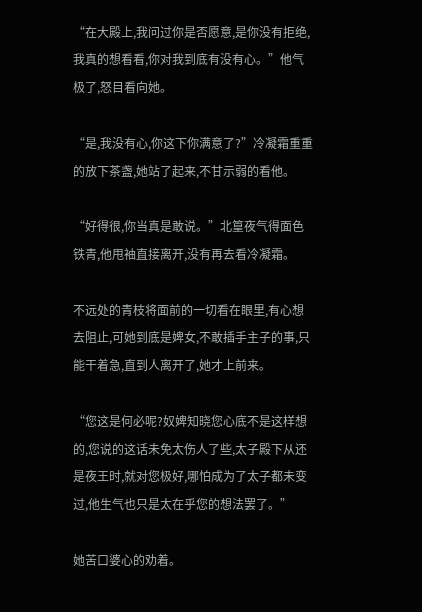“在大殿上,我问过你是否愿意,是你没有拒绝,我真的想看看,你对我到底有没有心。”他气极了,怒目看向她。

“是,我没有心,你这下你满意了?”冷凝霜重重的放下茶盏,她站了起来,不甘示弱的看他。

“好得很,你当真是敢说。”北篁夜气得面色铁青,他甩袖直接离开,没有再去看冷凝霜。

不远处的青枝将面前的一切看在眼里,有心想去阻止,可她到底是婢女,不敢插手主子的事,只能干着急,直到人离开了,她才上前来。

“您这是何必呢?奴婢知晓您心底不是这样想的,您说的这话未免太伤人了些,太子殿下从还是夜王时,就对您极好,哪怕成为了太子都未变过,他生气也只是太在乎您的想法罢了。”

她苦口婆心的劝着。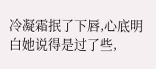冷凝霜抿了下唇,心底明白她说得是过了些,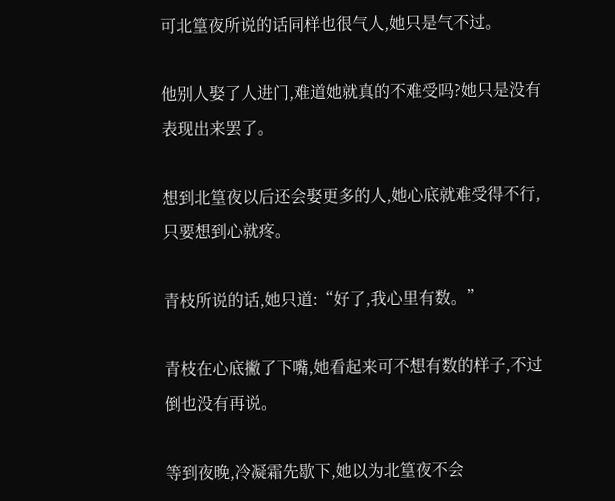可北篁夜所说的话同样也很气人,她只是气不过。

他别人娶了人进门,难道她就真的不难受吗?她只是没有表现出来罢了。

想到北篁夜以后还会娶更多的人,她心底就难受得不行,只要想到心就疼。

青枝所说的话,她只道:“好了,我心里有数。”

青枝在心底撇了下嘴,她看起来可不想有数的样子,不过倒也没有再说。

等到夜晚,冷凝霜先歇下,她以为北篁夜不会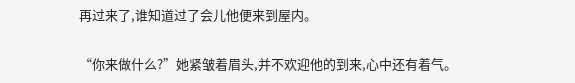再过来了,谁知道过了会儿他便来到屋内。

“你来做什么?”她紧皱着眉头,并不欢迎他的到来,心中还有着气。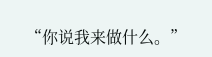“你说我来做什么。”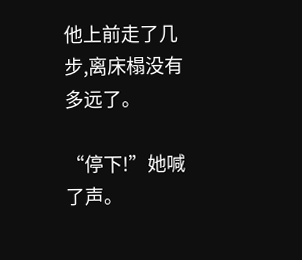他上前走了几步,离床榻没有多远了。

“停下!”她喊了声。